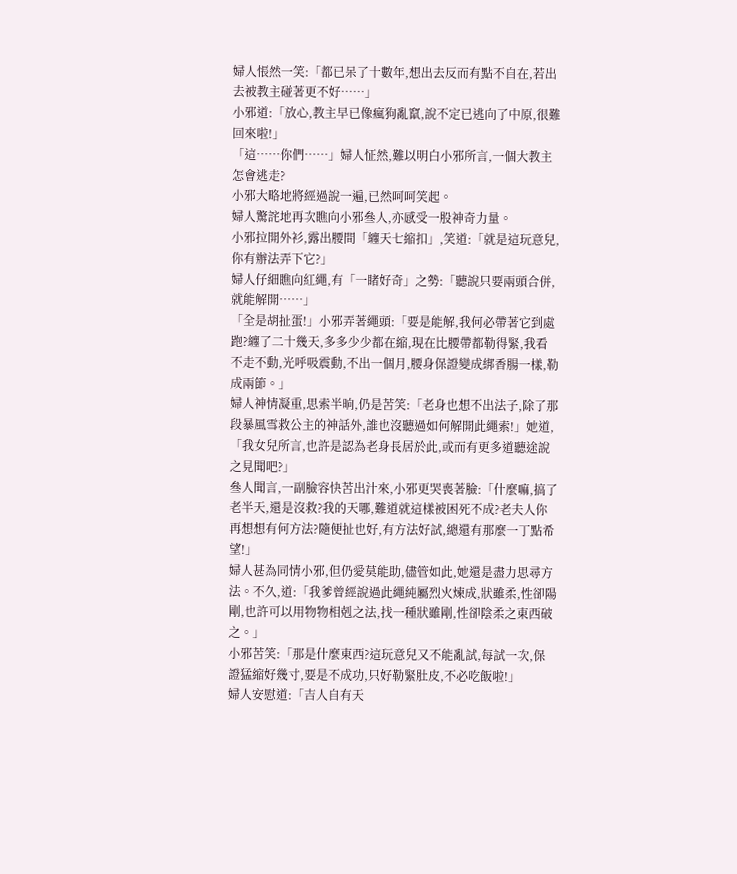婦人悵然一笑:「都已呆了十數年,想出去反而有點不自在,若出去被教主碰著更不好……」
小邪道:「放心,教主早已像瘋狗亂竄,說不定已逃向了中原,很難回來啦!」
「這……你們……」婦人怔然,難以明白小邪所言,一個大教主怎會逃走?
小邪大略地將經過說一遍,已然呵呵笑起。
婦人驚詫地再次瞧向小邪叄人,亦感受一股神奇力量。
小邪拉開外衫,露出腰間「纏天七縮扣」,笑道:「就是這玩意兒,你有辦法弄下它?」
婦人仔細瞧向紅繩,有「一睹好奇」之勢:「聽說只要兩頭合併,就能解開……」
「全是胡扯蛋!」小邪弄著繩頭:「要是能解,我何必帶著它到處跑?纏了二十幾天,多多少少都在縮,現在比腰帶都勒得緊,我看不走不動,光呼吸震動,不出一個月,腰身保證變成綁香腸一樣,勒成兩節。」
婦人神情凝重,思索半晌,仍是苦笑:「老身也想不出法子,除了那段暴風雪救公主的神話外,誰也沒聽過如何解開此繩索!」她道,「我女兒所言,也許是認為老身長居於此,或而有更多道聽途說之見聞吧?」
叄人聞言,一副臉容快苦出汁來,小邪更哭喪著臉:「什麼嘛,搞了老半天,還是沒救?我的天哪,難道就這樣被困死不成?老夫人你再想想有何方法?隨便扯也好,有方法好試,總還有那麼一丁點希望!」
婦人甚為同情小邪,但仍愛莫能助,儘管如此,她還是盡力思尋方法。不久,道:「我爹曾經說過此繩純屬烈火煉成,狀雖柔,性卻陽剛,也許可以用物物相剋之法,找一種狀雖剛,性卻陰柔之東西破之。」
小邪苦笑:「那是什麼東西?這玩意兒又不能亂試,每試一次,保證猛縮好幾寸,要是不成功,只好勒緊肚皮,不必吃飯啦!」
婦人安慰道:「吉人自有天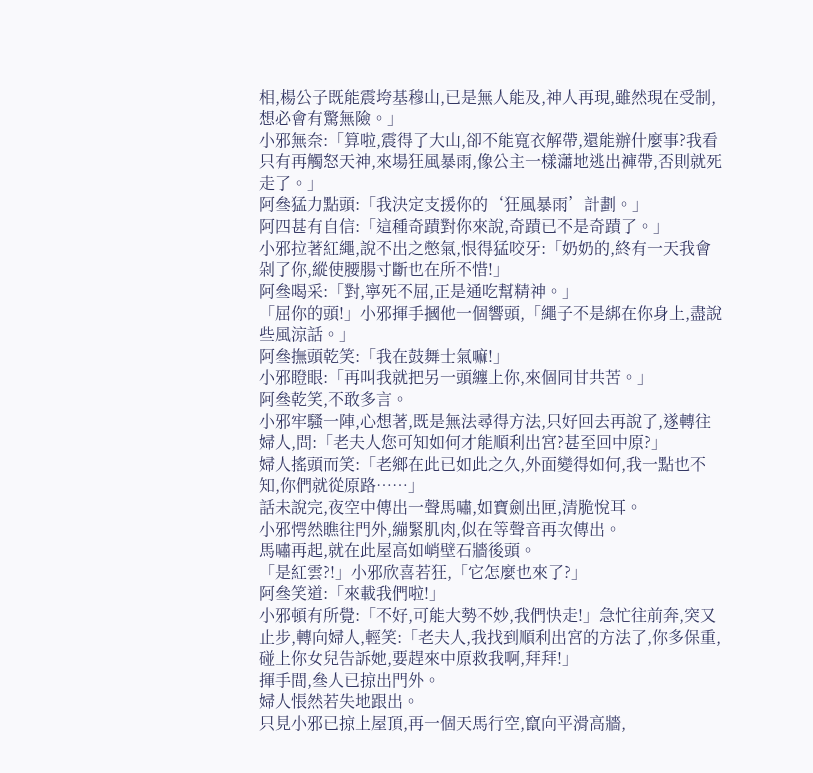相,楊公子既能震垮基穆山,已是無人能及,神人再現,雖然現在受制,想必會有驚無險。」
小邪無奈:「算啦,震得了大山,卻不能寬衣解帶,還能辦什麼事?我看只有再觸怒天神,來場狂風暴雨,像公主一樣瀟地逃出褲帶,否則就死走了。」
阿叄猛力點頭:「我決定支援你的‘狂風暴雨’計劃。」
阿四甚有自信:「這種奇蹟對你來說,奇蹟已不是奇蹟了。」
小邪拉著紅繩,說不出之憋氣,恨得猛咬牙:「奶奶的,終有一天我會剁了你,縱使腰腸寸斷也在所不惜!」
阿叄喝采:「對,寧死不屈,正是通吃幫精神。」
「屈你的頭!」小邪揮手摑他一個響頭,「繩子不是綁在你身上,盡說些風涼話。」
阿叄撫頭乾笑:「我在鼓舞士氣嘛!」
小邪瞪眼:「再叫我就把另一頭纏上你,來個同甘共苦。」
阿叄乾笑,不敢多言。
小邪牢騷一陣,心想著,既是無法尋得方法,只好回去再說了,遂轉往婦人,問:「老夫人您可知如何才能順利出宮?甚至回中原?」
婦人搖頭而笑:「老鄉在此已如此之久,外面變得如何,我一點也不知,你們就從原路……」
話未說完,夜空中傳出一聲馬嘯,如寶劍出匣,清脆悅耳。
小邪愕然瞧往門外,繃緊肌肉,似在等聲音再次傳出。
馬嘯再起,就在此屋高如峭壁石牆後頭。
「是紅雲?!」小邪欣喜若狂,「它怎麼也來了?」
阿叄笑道:「來載我們啦!」
小邪頓有所覺:「不好,可能大勢不妙,我們快走!」急忙往前奔,突又止步,轉向婦人,輕笑:「老夫人,我找到順利出宮的方法了,你多保重,碰上你女兒告訴她,要趕來中原救我啊,拜拜!」
揮手間,叄人已掠出門外。
婦人悵然若失地跟出。
只見小邪已掠上屋頂,再一個天馬行空,竄向平滑高牆,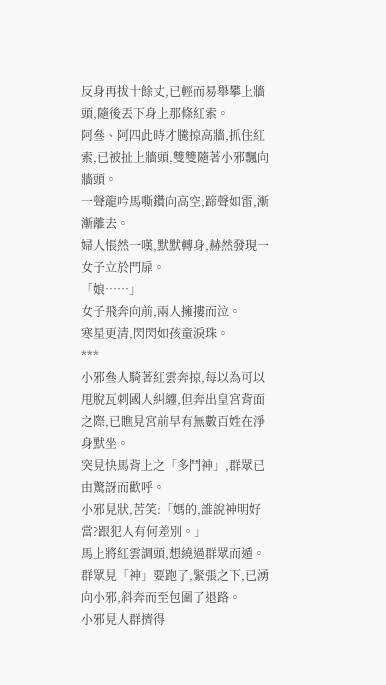反身再拔十餘丈,已輕而易舉攀上牆頭,隨後丟下身上那條紅索。
阿叄、阿四此時才騰掠高牆,抓住紅索,已被扯上牆頭,雙雙隨著小邪飄向牆頭。
一聲龍吟馬嘶鑽向高空,蹄聲如雷,漸漸離去。
婦人悵然一嘆,默默轉身,赫然發現一女子立於門扉。
「娘……」
女子飛奔向前,兩人擁摟而泣。
寒星更清,閃閃如孩童淚珠。
***
小邪叄人騎著紅雲奔掠,每以為可以甩脫瓦刺國人糾纏,但奔出皇宮背面之際,已瞧見宮前早有無數百姓在淨身默坐。
突見快馬背上之「多鬥神」,群眾已由驚訝而歡呼。
小邪見狀,苦笑:「媽的,誰說神明好當?跟犯人有何差別。」
馬上將紅雲調頭,想繞過群眾而遁。
群眾見「神」要跑了,緊張之下,已湧向小邪,斜奔而至包圍了退路。
小邪見人群擠得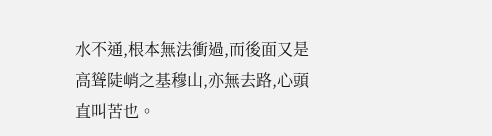水不通,根本無法衝過,而後面又是高聳陡峭之基穆山,亦無去路,心頭直叫苦也。